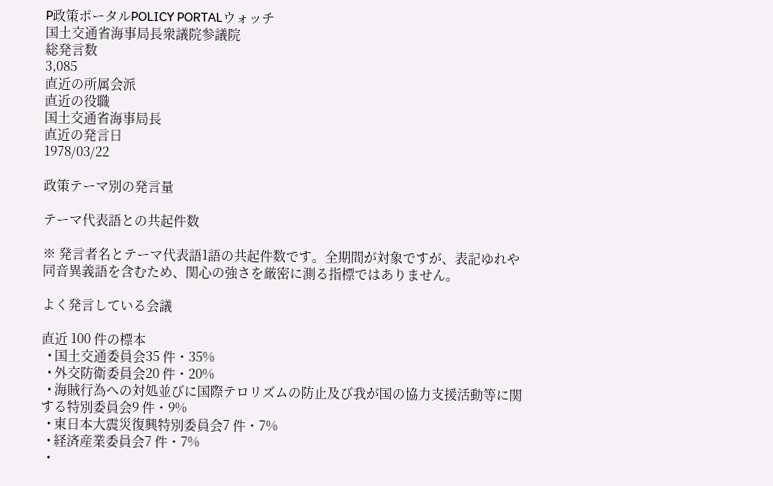P政策ポータルPOLICY PORTALウォッチ
国土交通省海事局長衆議院参議院
総発言数
3,085
直近の所属会派
直近の役職
国土交通省海事局長
直近の発言日
1978/03/22

政策テーマ別の発言量

テーマ代表語との共起件数

※ 発言者名とテーマ代表語1語の共起件数です。全期間が対象ですが、表記ゆれや 同音異義語を含むため、関心の強さを厳密に測る指標ではありません。

よく発言している会議

直近 100 件の標本
  • 国土交通委員会35 件・35%
  • 外交防衛委員会20 件・20%
  • 海賊行為への対処並びに国際テロリズムの防止及び我が国の協力支援活動等に関する特別委員会9 件・9%
  • 東日本大震災復興特別委員会7 件・7%
  • 経済産業委員会7 件・7%
  •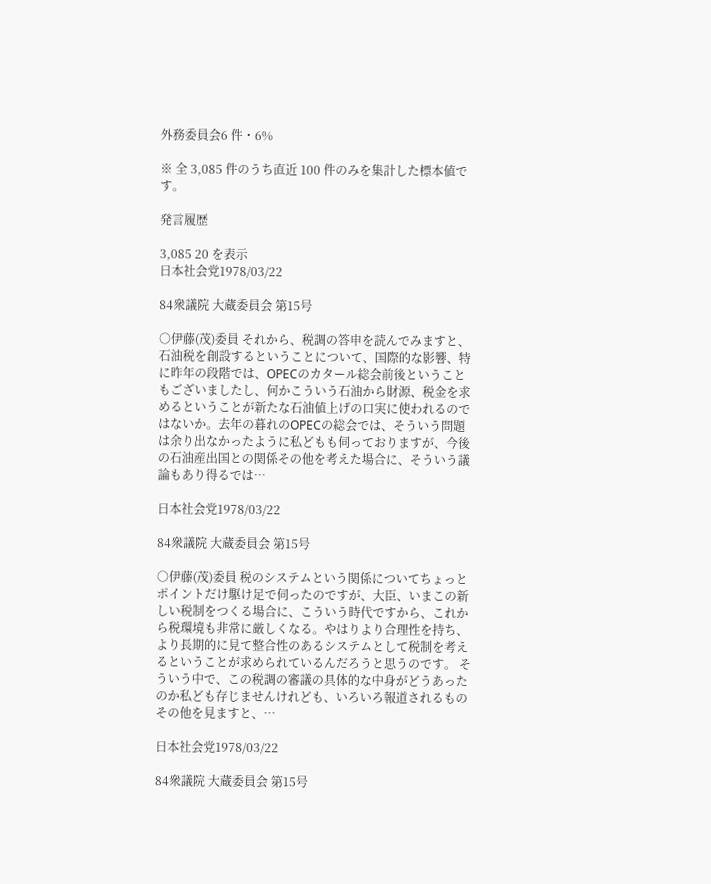外務委員会6 件・6%

※ 全 3,085 件のうち直近 100 件のみを集計した標本値です。

発言履歴

3,085 20 を表示
日本社会党1978/03/22

84衆議院 大蔵委員会 第15号

○伊藤(茂)委員 それから、税調の答申を読んでみますと、石油税を創設するということについて、国際的な影響、特に昨年の段階では、OPECのカタール総会前後ということもございましたし、何かこういう石油から財源、税金を求めるということが新たな石油値上げの口実に使われるのではないか。去年の暮れのOPECの総会では、そういう問題は余り出なかったように私どもも伺っておりますが、今後の石油産出国との関係その他を考えた場合に、そういう議論もあり得るでは…

日本社会党1978/03/22

84衆議院 大蔵委員会 第15号

○伊藤(茂)委員 税のシステムという関係についてちょっとポイントだけ駆け足で伺ったのですが、大臣、いまこの新しい税制をつくる場合に、こういう時代ですから、これから税環境も非常に厳しくなる。やはりより合理性を持ち、より長期的に見て整合性のあるシステムとして税制を考えるということが求められているんだろうと思うのです。 そういう中で、この税調の審議の具体的な中身がどうあったのか私ども存じませんけれども、いろいろ報道されるものその他を見ますと、…

日本社会党1978/03/22

84衆議院 大蔵委員会 第15号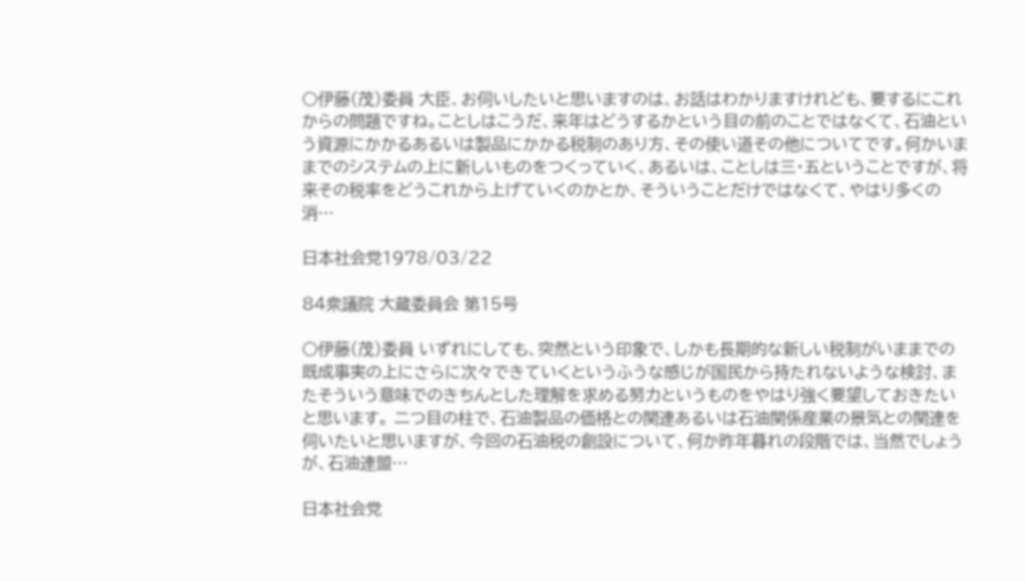○伊藤(茂)委員 大臣、お伺いしたいと思いますのは、お話はわかりますけれども、要するにこれからの問題ですね。ことしはこうだ、来年はどうするかという目の前のことではなくて、石油という資源にかかるあるいは製品にかかる税制のあり方、その使い道その他についてです。何かいままでのシステムの上に新しいものをつくっていく、あるいは、ことしは三・五ということですが、将来その税率をどうこれから上げていくのかとか、そういうことだけではなくて、やはり多くの消…

日本社会党1978/03/22

84衆議院 大蔵委員会 第15号

○伊藤(茂)委員 いずれにしても、突然という印象で、しかも長期的な新しい税制がいままでの既成事実の上にさらに次々できていくというふうな感じが国民から持たれないような検討、またそういう意味でのきちんとした理解を求める努力というものをやはり強く要望しておきたいと思います。 二つ目の柱で、石油製品の価格との関連あるいは石油関係産業の景気との関連を伺いたいと思いますが、今回の石油税の創設について、何か昨年暮れの段階では、当然でしょうが、石油連盟…

日本社会党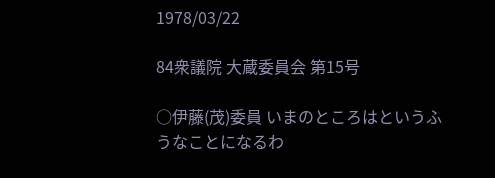1978/03/22

84衆議院 大蔵委員会 第15号

○伊藤(茂)委員 いまのところはというふうなことになるわ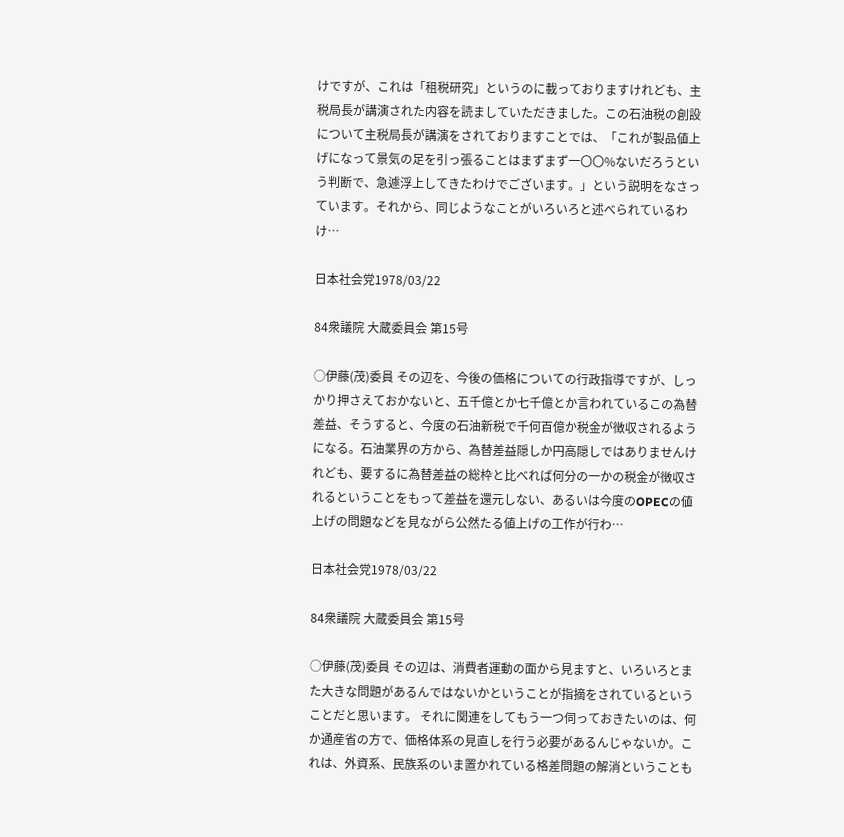けですが、これは「租税研究」というのに載っておりますけれども、主税局長が講演された内容を読ましていただきました。この石油税の創設について主税局長が講演をされておりますことでは、「これが製品値上げになって景気の足を引っ張ることはまずまず一〇〇%ないだろうという判断で、急遽浮上してきたわけでございます。」という説明をなさっています。それから、同じようなことがいろいろと述べられているわけ…

日本社会党1978/03/22

84衆議院 大蔵委員会 第15号

○伊藤(茂)委員 その辺を、今後の価格についての行政指導ですが、しっかり押さえておかないと、五千億とか七千億とか言われているこの為替差益、そうすると、今度の石油新税で千何百億か税金が徴収されるようになる。石油業界の方から、為替差益隠しか円高隠しではありませんけれども、要するに為替差益の総枠と比べれば何分の一かの税金が徴収されるということをもって差益を還元しない、あるいは今度のOPECの値上げの問題などを見ながら公然たる値上げの工作が行わ…

日本社会党1978/03/22

84衆議院 大蔵委員会 第15号

○伊藤(茂)委員 その辺は、消費者運動の面から見ますと、いろいろとまた大きな問題があるんではないかということが指摘をされているということだと思います。 それに関連をしてもう一つ伺っておきたいのは、何か通産省の方で、価格体系の見直しを行う必要があるんじゃないか。これは、外資系、民族系のいま置かれている格差問題の解消ということも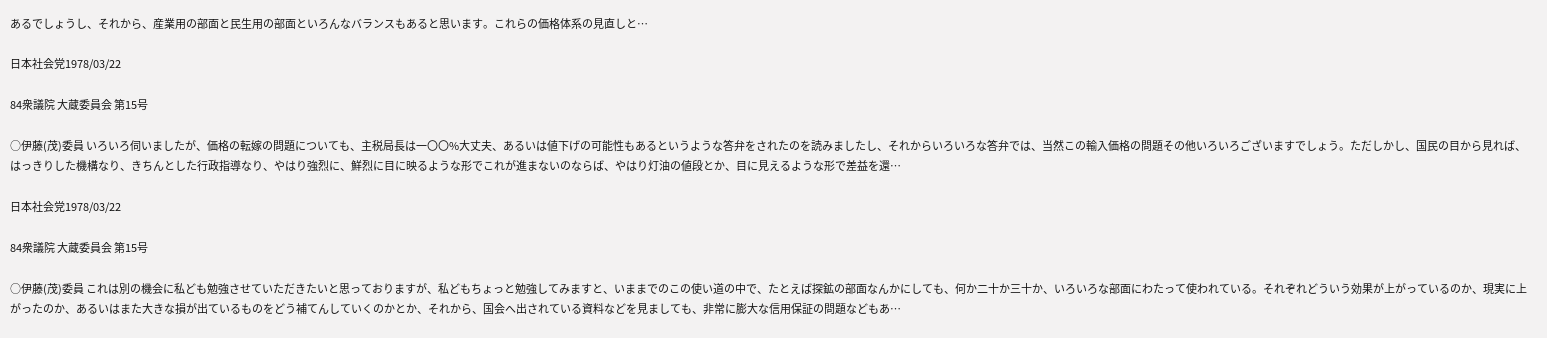あるでしょうし、それから、産業用の部面と民生用の部面といろんなバランスもあると思います。これらの価格体系の見直しと…

日本社会党1978/03/22

84衆議院 大蔵委員会 第15号

○伊藤(茂)委員 いろいろ伺いましたが、価格の転嫁の問題についても、主税局長は一〇〇%大丈夫、あるいは値下げの可能性もあるというような答弁をされたのを読みましたし、それからいろいろな答弁では、当然この輸入価格の問題その他いろいろございますでしょう。ただしかし、国民の目から見れば、はっきりした機構なり、きちんとした行政指導なり、やはり強烈に、鮮烈に目に映るような形でこれが進まないのならば、やはり灯油の値段とか、目に見えるような形で差益を還…

日本社会党1978/03/22

84衆議院 大蔵委員会 第15号

○伊藤(茂)委員 これは別の機会に私ども勉強させていただきたいと思っておりますが、私どもちょっと勉強してみますと、いままでのこの使い道の中で、たとえば探鉱の部面なんかにしても、何か二十か三十か、いろいろな部面にわたって使われている。それぞれどういう効果が上がっているのか、現実に上がったのか、あるいはまた大きな損が出ているものをどう補てんしていくのかとか、それから、国会へ出されている資料などを見ましても、非常に膨大な信用保証の問題などもあ…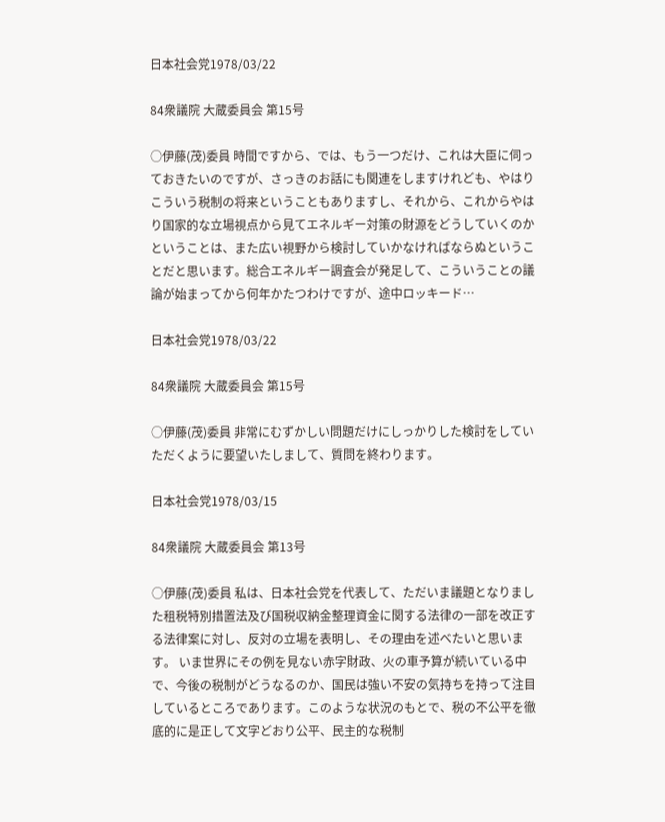日本社会党1978/03/22

84衆議院 大蔵委員会 第15号

○伊藤(茂)委員 時間ですから、では、もう一つだけ、これは大臣に伺っておきたいのですが、さっきのお話にも関連をしますけれども、やはりこういう税制の将来ということもありますし、それから、これからやはり国家的な立場視点から見てエネルギー対策の財源をどうしていくのかということは、また広い視野から検討していかなければならぬということだと思います。総合エネルギー調査会が発足して、こういうことの議論が始まってから何年かたつわけですが、途中ロッキード…

日本社会党1978/03/22

84衆議院 大蔵委員会 第15号

○伊藤(茂)委員 非常にむずかしい問題だけにしっかりした検討をしていただくように要望いたしまして、質問を終わります。

日本社会党1978/03/15

84衆議院 大蔵委員会 第13号

○伊藤(茂)委員 私は、日本社会党を代表して、ただいま議題となりました租税特別措置法及び国税収納金整理資金に関する法律の一部を改正する法律案に対し、反対の立場を表明し、その理由を述べたいと思います。 いま世界にその例を見ない赤字財政、火の車予算が続いている中で、今後の税制がどうなるのか、国民は強い不安の気持ちを持って注目しているところであります。このような状況のもとで、税の不公平を徹底的に是正して文字どおり公平、民主的な税制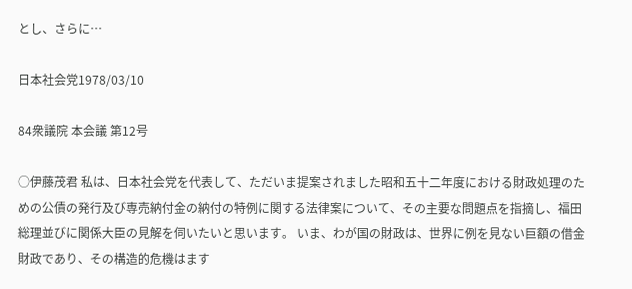とし、さらに…

日本社会党1978/03/10

84衆議院 本会議 第12号

○伊藤茂君 私は、日本社会党を代表して、ただいま提案されました昭和五十二年度における財政処理のための公債の発行及び専売納付金の納付の特例に関する法律案について、その主要な問題点を指摘し、福田総理並びに関係大臣の見解を伺いたいと思います。 いま、わが国の財政は、世界に例を見ない巨額の借金財政であり、その構造的危機はます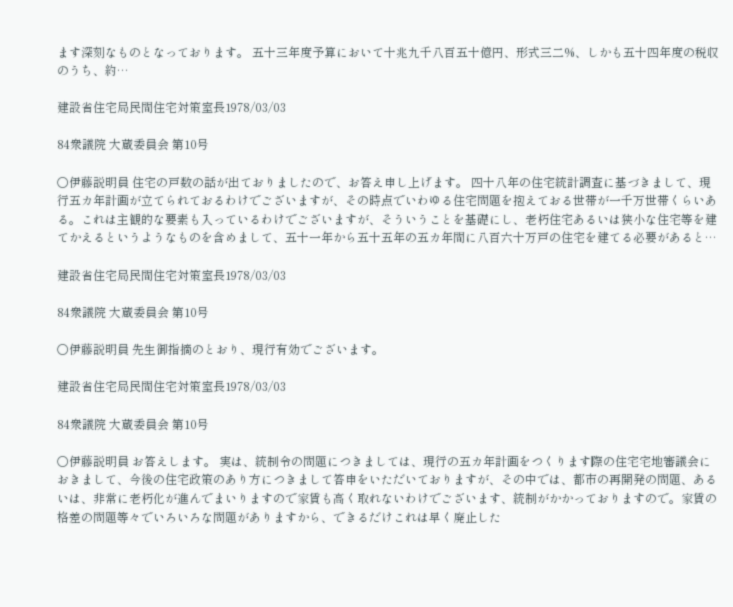ます深刻なものとなっております。 五十三年度予算において十兆九千八百五十億円、形式三二%、しかも五十四年度の税収のうち、約…

建設省住宅局民間住宅対策室長1978/03/03

84衆議院 大蔵委員会 第10号

○伊藤説明員 住宅の戸数の話が出ておりましたので、お答え申し上げます。 四十八年の住宅統計調査に基づきまして、現行五カ年計画が立てられておるわけでございますが、その時点でいわゆる住宅問題を抱えておる世帯が一千万世帯くらいある。これは主観的な要素も入っているわけでございますが、そういうことを基礎にし、老朽住宅あるいは狭小な住宅等を建てかえるというようなものを含めまして、五十一年から五十五年の五カ年間に八百六十万戸の住宅を建てる必要があると…

建設省住宅局民間住宅対策室長1978/03/03

84衆議院 大蔵委員会 第10号

○伊藤説明員 先生御指摘のとおり、現行有効でございます。

建設省住宅局民間住宅対策室長1978/03/03

84衆議院 大蔵委員会 第10号

○伊藤説明員 お答えします。 実は、統制令の問題につきましては、現行の五カ年計画をつくります際の住宅宅地審議会におきまして、今後の住宅政策のあり方につきまして答申をいただいておりますが、その中では、都市の再開発の問題、あるいは、非常に老朽化が進んでまいりますので家賃も高く取れないわけでございます、統制がかかっておりますので。家賃の格差の問題等々でいろいろな問題がありますから、できるだけこれは早く廃止した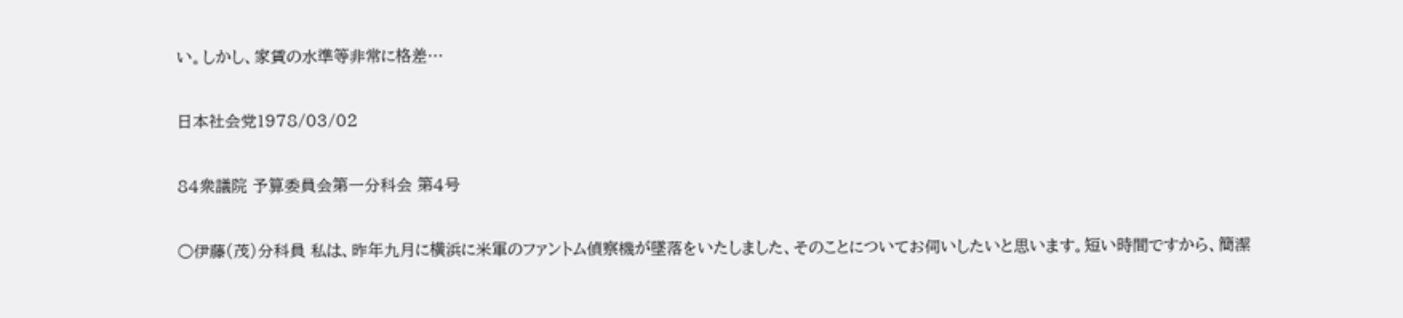い。しかし、家賃の水準等非常に格差…

日本社会党1978/03/02

84衆議院 予算委員会第一分科会 第4号

○伊藤(茂)分科員 私は、昨年九月に横浜に米軍のファントム偵察機が墜落をいたしました、そのことについてお伺いしたいと思います。短い時間ですから、簡潔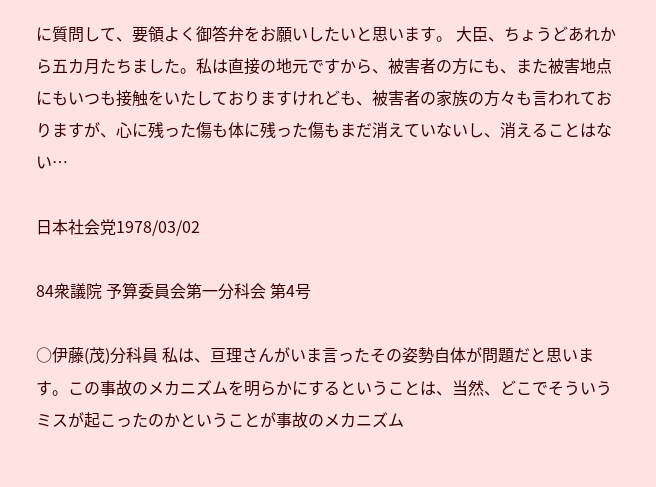に質問して、要領よく御答弁をお願いしたいと思います。 大臣、ちょうどあれから五カ月たちました。私は直接の地元ですから、被害者の方にも、また被害地点にもいつも接触をいたしておりますけれども、被害者の家族の方々も言われておりますが、心に残った傷も体に残った傷もまだ消えていないし、消えることはない…

日本社会党1978/03/02

84衆議院 予算委員会第一分科会 第4号

○伊藤(茂)分科員 私は、亘理さんがいま言ったその姿勢自体が問題だと思います。この事故のメカニズムを明らかにするということは、当然、どこでそういうミスが起こったのかということが事故のメカニズム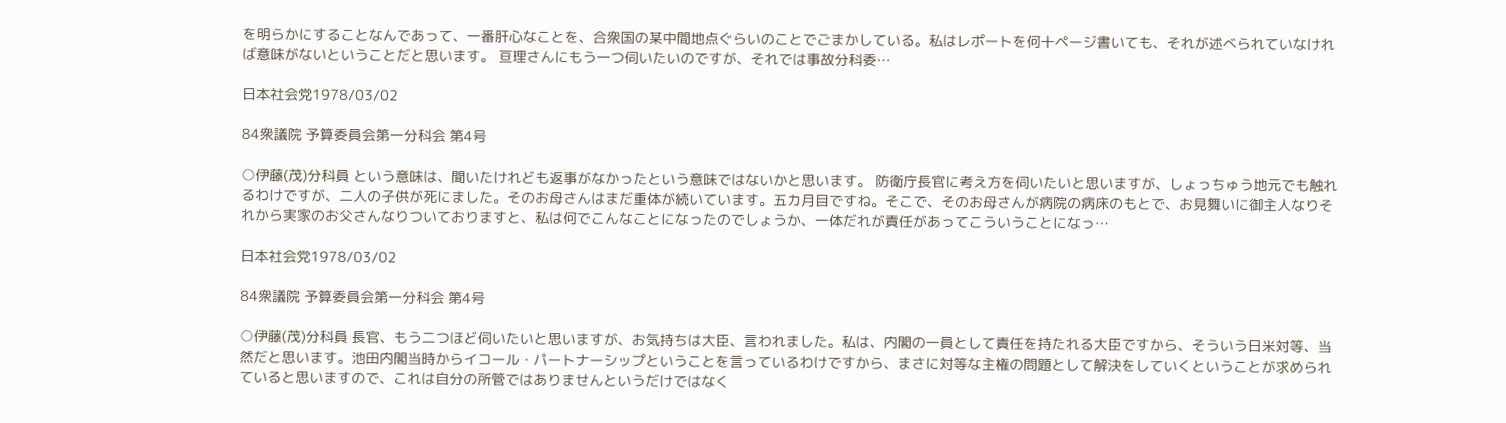を明らかにすることなんであって、一番肝心なことを、合衆国の某中間地点ぐらいのことでごまかしている。私はレポートを何十ページ書いても、それが述べられていなければ意味がないということだと思います。 亘理さんにもう一つ伺いたいのですが、それでは事故分科委…

日本社会党1978/03/02

84衆議院 予算委員会第一分科会 第4号

○伊藤(茂)分科員 という意味は、聞いたけれども返事がなかったという意味ではないかと思います。 防衛庁長官に考え方を伺いたいと思いますが、しょっちゅう地元でも触れるわけですが、二人の子供が死にました。そのお母さんはまだ重体が続いています。五カ月目ですね。そこで、そのお母さんが病院の病床のもとで、お見舞いに御主人なりそれから実家のお父さんなりついておりますと、私は何でこんなことになったのでしょうか、一体だれが責任があってこういうことになっ…

日本社会党1978/03/02

84衆議院 予算委員会第一分科会 第4号

○伊藤(茂)分科員 長官、もう二つほど伺いたいと思いますが、お気持ちは大臣、言われました。私は、内閣の一員として責任を持たれる大臣ですから、そういう日米対等、当然だと思います。池田内閣当時からイコール・パートナーシップということを言っているわけですから、まさに対等な主権の問題として解決をしていくということが求められていると思いますので、これは自分の所管ではありませんというだけではなく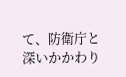て、防衛庁と深いかかわり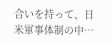合いを持って、日米軍事体制の中…